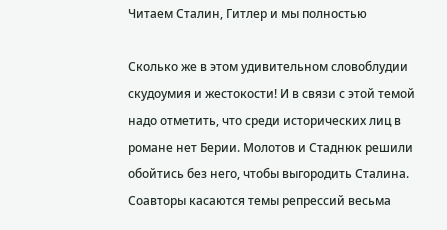Читаем Сталин, Гитлер и мы полностью

Сколько же в этом удивительном словоблудии скудоумия и жестокости! И в связи с этой темой надо отметить, что среди исторических лиц в романе нет Берии. Молотов и Стаднюк решили обойтись без него, чтобы выгородить Сталина. Соавторы касаются темы репрессий весьма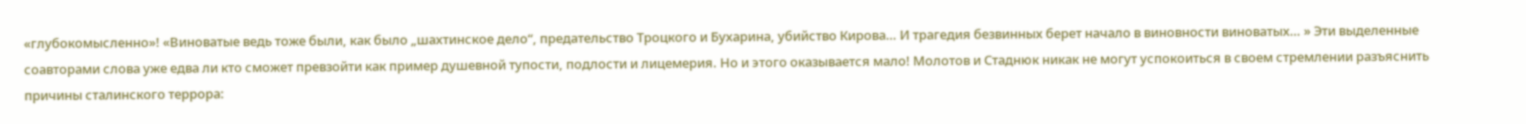«глубокомысленно»! «Виноватые ведь тоже были, как было „шахтинское дело“, предательство Троцкого и Бухарина, убийство Кирова… И трагедия безвинных берет начало в виновности виноватых… » Эти выделенные соавторами слова уже едва ли кто сможет превзойти как пример душевной тупости, подлости и лицемерия. Но и этого оказывается мало! Молотов и Стаднюк никак не могут успокоиться в своем стремлении разъяснить причины сталинского террора: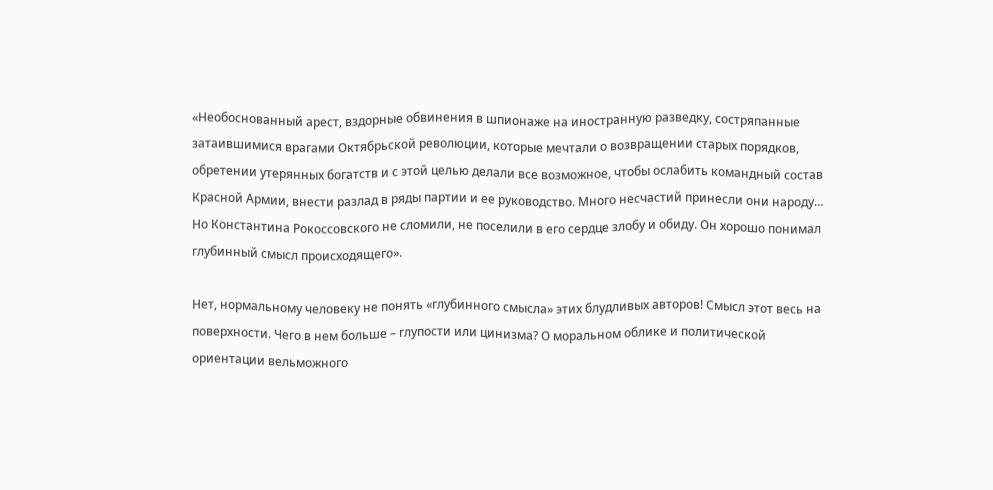«Необоснованный арест, вздорные обвинения в шпионаже на иностранную разведку, состряпанные затаившимися врагами Октябрьской революции, которые мечтали о возвращении старых порядков, обретении утерянных богатств и с этой целью делали все возможное, чтобы ослабить командный состав Красной Армии, внести разлад в ряды партии и ее руководство. Много несчастий принесли они народу… Но Константина Рокоссовского не сломили, не поселили в его сердце злобу и обиду. Он хорошо понимал глубинный смысл происходящего».

Нет, нормальному человеку не понять «глубинного смысла» этих блудливых авторов! Смысл этот весь на поверхности. Чего в нем больше – глупости или цинизма? О моральном облике и политической ориентации вельможного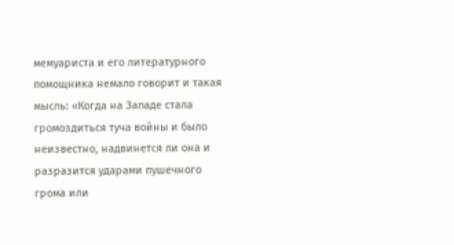мемуариста и его литературного помощника немало говорит и такая мысль: «Когда на Западе стала громоздиться туча войны и было неизвестно, надвинется ли она и разразится ударами пушечного грома или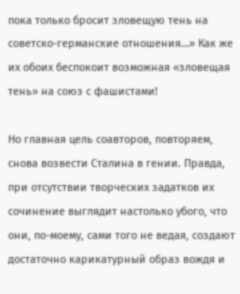пока только бросит зловещую тень на советско-германские отношения…» Как же их обоих беспокоит возможная «зловещая тень» на союз с фашистами!

Но главная цель соавторов, повторяем, снова возвести Сталина в гении. Правда, при отсутствии творческих задатков их сочинение выглядит настолько убого, что они, по-моему, сами того не ведая, создают достаточно карикатурный образ вождя и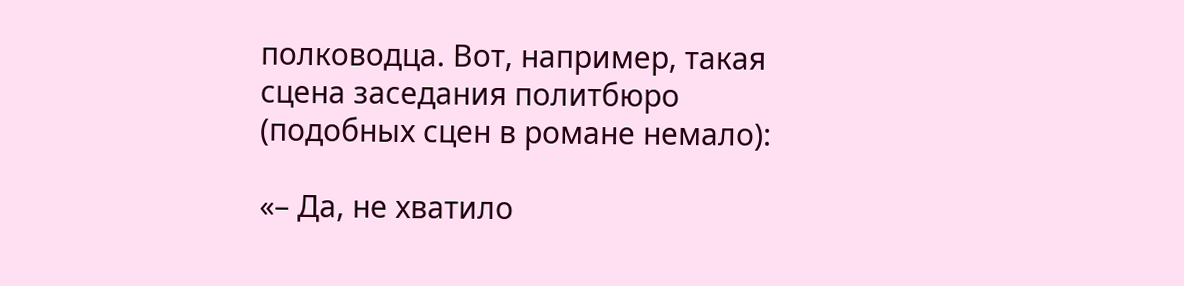полководца. Вот, например, такая сцена заседания политбюро (подобных сцен в романе немало):

«– Да, не хватило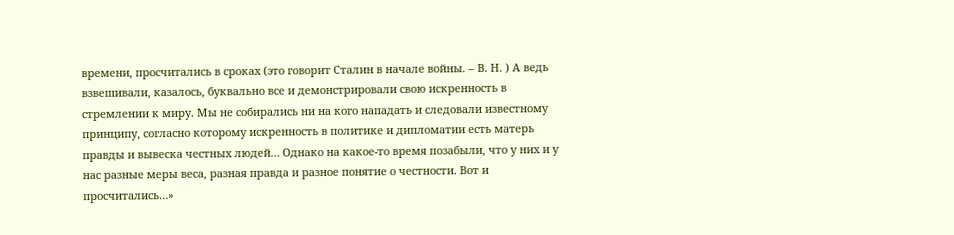времени, просчитались в сроках (это говорит Сталин в начале войны. – В. Н. ) А ведь взвешивали, казалось, буквально все и демонстрировали свою искренность в стремлении к миру. Мы не собирались ни на кого нападать и следовали известному принципу, согласно которому искренность в политике и дипломатии есть матерь правды и вывеска честных людей… Однако на какое-то время позабыли, что у них и у нас разные меры веса, разная правда и разное понятие о честности. Вот и просчитались…»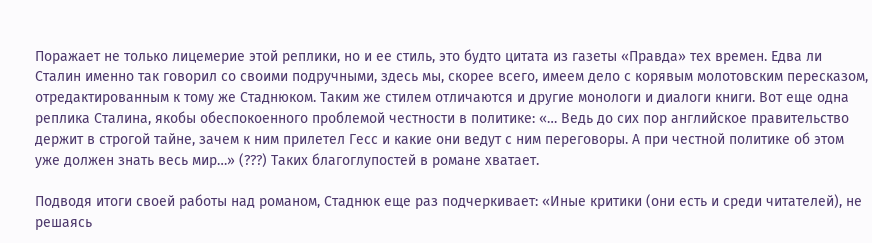Поражает не только лицемерие этой реплики, но и ее стиль, это будто цитата из газеты «Правда» тех времен. Едва ли Сталин именно так говорил со своими подручными, здесь мы, скорее всего, имеем дело с корявым молотовским пересказом, отредактированным к тому же Стаднюком. Таким же стилем отличаются и другие монологи и диалоги книги. Вот еще одна реплика Сталина, якобы обеспокоенного проблемой честности в политике: «… Ведь до сих пор английское правительство держит в строгой тайне, зачем к ним прилетел Гесс и какие они ведут с ним переговоры. А при честной политике об этом уже должен знать весь мир…» (???) Таких благоглупостей в романе хватает.

Подводя итоги своей работы над романом, Стаднюк еще раз подчеркивает: «Иные критики (они есть и среди читателей), не решаясь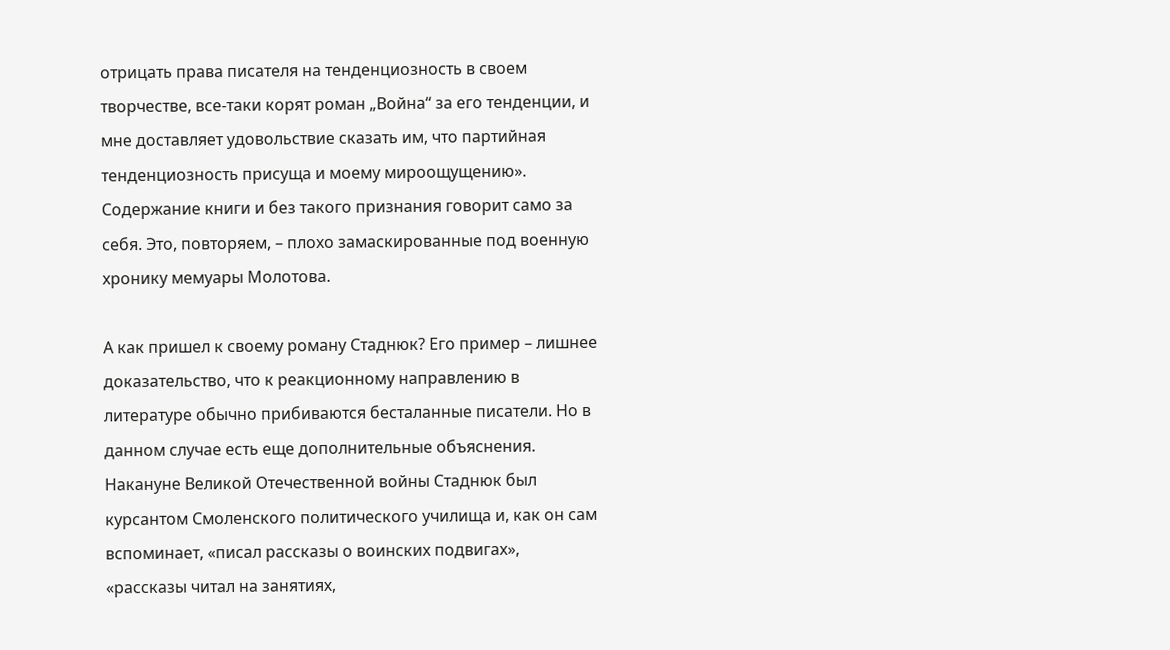отрицать права писателя на тенденциозность в своем творчестве, все-таки корят роман „Война“ за его тенденции, и мне доставляет удовольствие сказать им, что партийная тенденциозность присуща и моему мироощущению». Содержание книги и без такого признания говорит само за себя. Это, повторяем, – плохо замаскированные под военную хронику мемуары Молотова.

А как пришел к своему роману Стаднюк? Его пример – лишнее доказательство, что к реакционному направлению в литературе обычно прибиваются бесталанные писатели. Но в данном случае есть еще дополнительные объяснения. Накануне Великой Отечественной войны Стаднюк был курсантом Смоленского политического училища и, как он сам вспоминает, «писал рассказы о воинских подвигах», «рассказы читал на занятиях,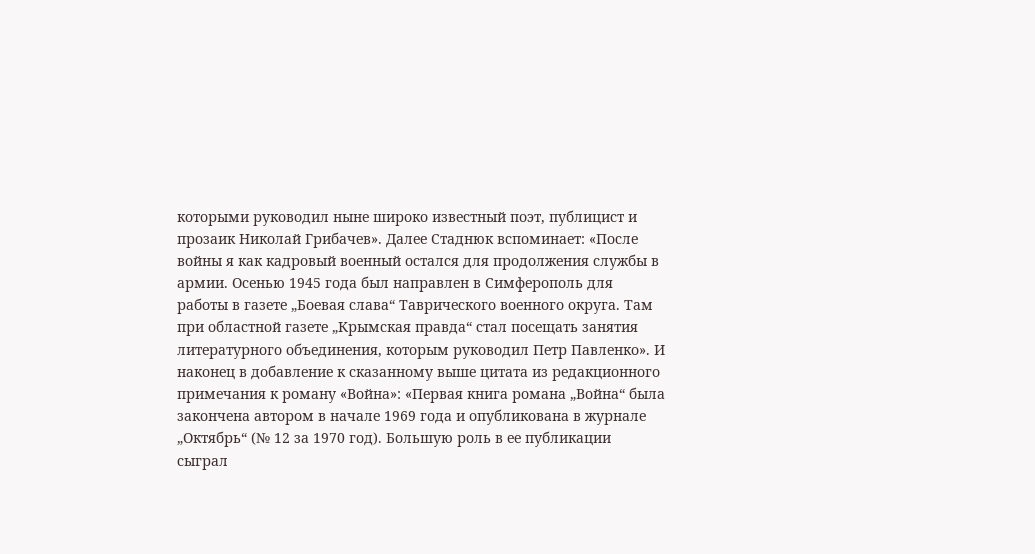которыми руководил ныне широко известный поэт, публицист и прозаик Николай Грибачев». Далее Стаднюк вспоминает: «После войны я как кадровый военный остался для продолжения службы в армии. Осенью 1945 года был направлен в Симферополь для работы в газете „Боевая слава“ Таврического военного округа. Там при областной газете „Крымская правда“ стал посещать занятия литературного объединения, которым руководил Петр Павленко». И наконец в добавление к сказанному выше цитата из редакционного примечания к роману «Война»: «Первая книга романа „Война“ была закончена автором в начале 1969 года и опубликована в журнале „Октябрь“ (№ 12 за 1970 год). Большую роль в ее публикации сыграл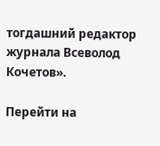тогдашний редактор журнала Всеволод Кочетов».

Перейти на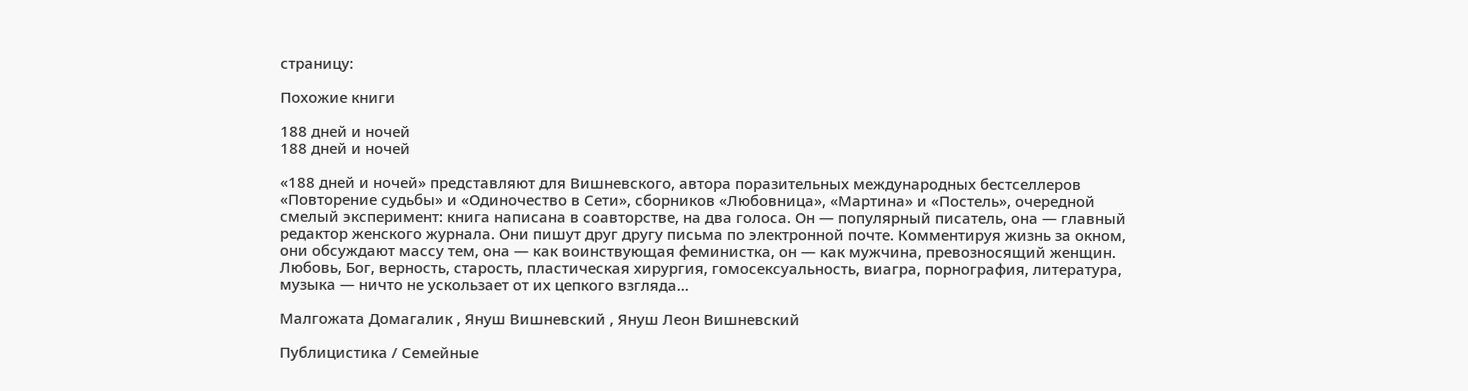страницу:

Похожие книги

188 дней и ночей
188 дней и ночей

«188 дней и ночей» представляют для Вишневского, автора поразительных международных бестселлеров «Повторение судьбы» и «Одиночество в Сети», сборников «Любовница», «Мартина» и «Постель», очередной смелый эксперимент: книга написана в соавторстве, на два голоса. Он — популярный писатель, она — главный редактор женского журнала. Они пишут друг другу письма по электронной почте. Комментируя жизнь за окном, они обсуждают массу тем, она — как воинствующая феминистка, он — как мужчина, превозносящий женщин. Любовь, Бог, верность, старость, пластическая хирургия, гомосексуальность, виагра, порнография, литература, музыка — ничто не ускользает от их цепкого взгляда…

Малгожата Домагалик , Януш Вишневский , Януш Леон Вишневский

Публицистика / Семейные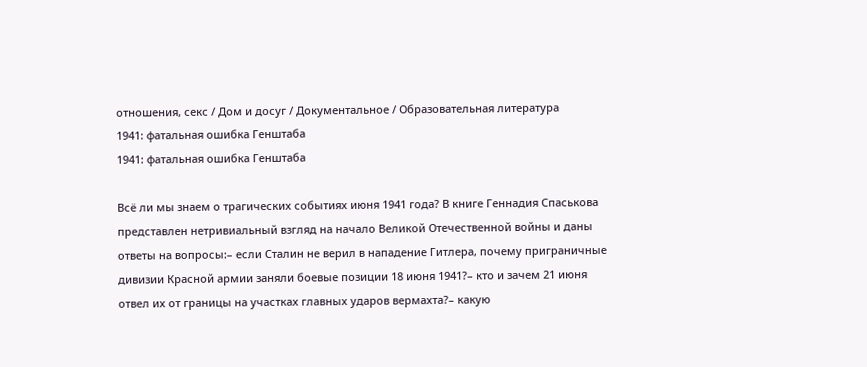отношения, секс / Дом и досуг / Документальное / Образовательная литература
1941: фатальная ошибка Генштаба
1941: фатальная ошибка Генштаба

Всё ли мы знаем о трагических событиях июня 1941 года? В книге Геннадия Спаськова представлен нетривиальный взгляд на начало Великой Отечественной войны и даны ответы на вопросы:– если Сталин не верил в нападение Гитлера, почему приграничные дивизии Красной армии заняли боевые позиции 18 июня 1941?– кто и зачем 21 июня отвел их от границы на участках главных ударов вермахта?– какую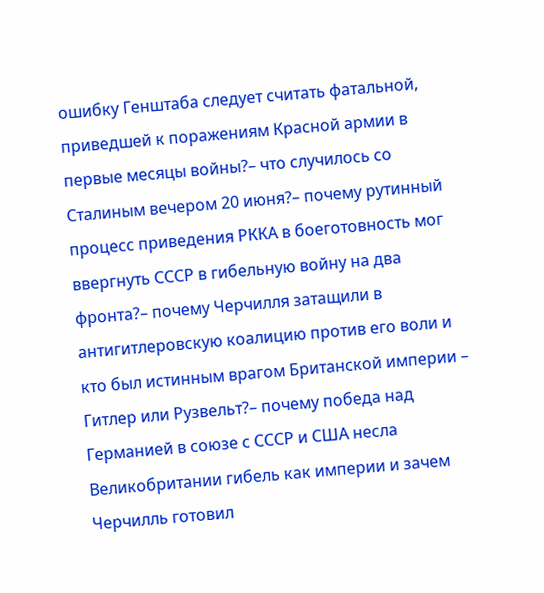ошибку Генштаба следует считать фатальной, приведшей к поражениям Красной армии в первые месяцы войны?– что случилось со Сталиным вечером 20 июня?– почему рутинный процесс приведения РККА в боеготовность мог ввергнуть СССР в гибельную войну на два фронта?– почему Черчилля затащили в антигитлеровскую коалицию против его воли и кто был истинным врагом Британской империи – Гитлер или Рузвельт?– почему победа над Германией в союзе с СССР и США несла Великобритании гибель как империи и зачем Черчилль готовил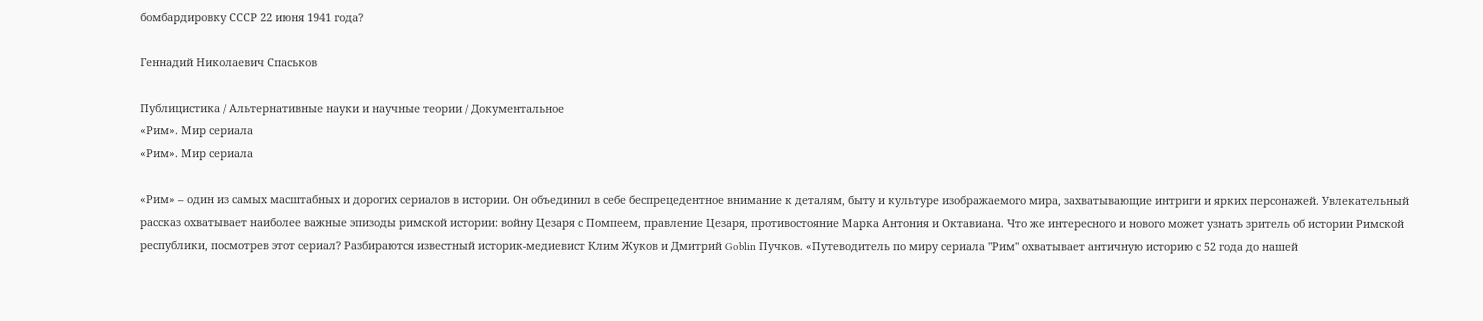бомбардировку СССР 22 июня 1941 года?

Геннадий Николаевич Спаськов

Публицистика / Альтернативные науки и научные теории / Документальное
«Рим». Мир сериала
«Рим». Мир сериала

«Рим» – один из самых масштабных и дорогих сериалов в истории. Он объединил в себе беспрецедентное внимание к деталям, быту и культуре изображаемого мира, захватывающие интриги и ярких персонажей. Увлекательный рассказ охватывает наиболее важные эпизоды римской истории: войну Цезаря с Помпеем, правление Цезаря, противостояние Марка Антония и Октавиана. Что же интересного и нового может узнать зритель об истории Римской республики, посмотрев этот сериал? Разбираются известный историк-медиевист Клим Жуков и Дмитрий Goblin Пучков. «Путеводитель по миру сериала "Рим" охватывает античную историю с 52 года до нашей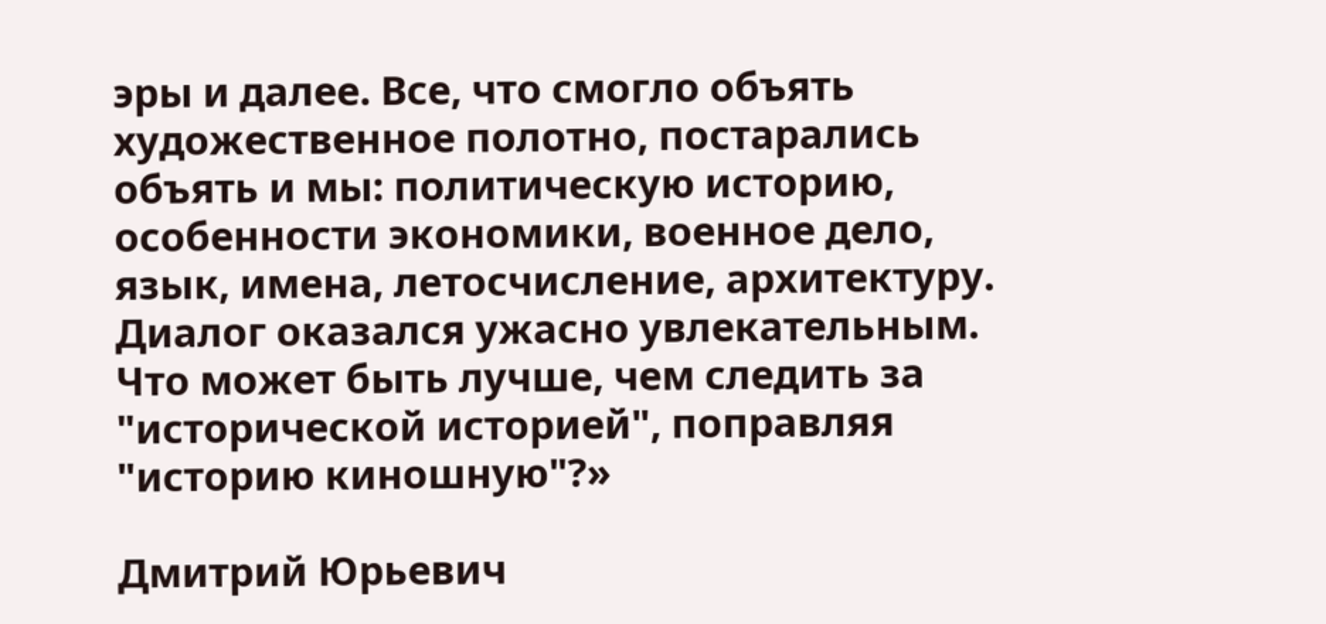эры и далее. Все, что смогло объять художественное полотно, постарались объять и мы: политическую историю, особенности экономики, военное дело, язык, имена, летосчисление, архитектуру. Диалог оказался ужасно увлекательным. Что может быть лучше, чем следить за "исторической историей", поправляя "историю киношную"?»

Дмитрий Юрьевич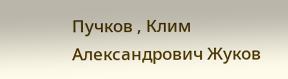Пучков , Клим Александрович Жуков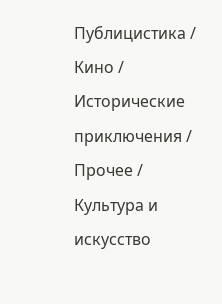Публицистика / Кино / Исторические приключения / Прочее / Культура и искусство